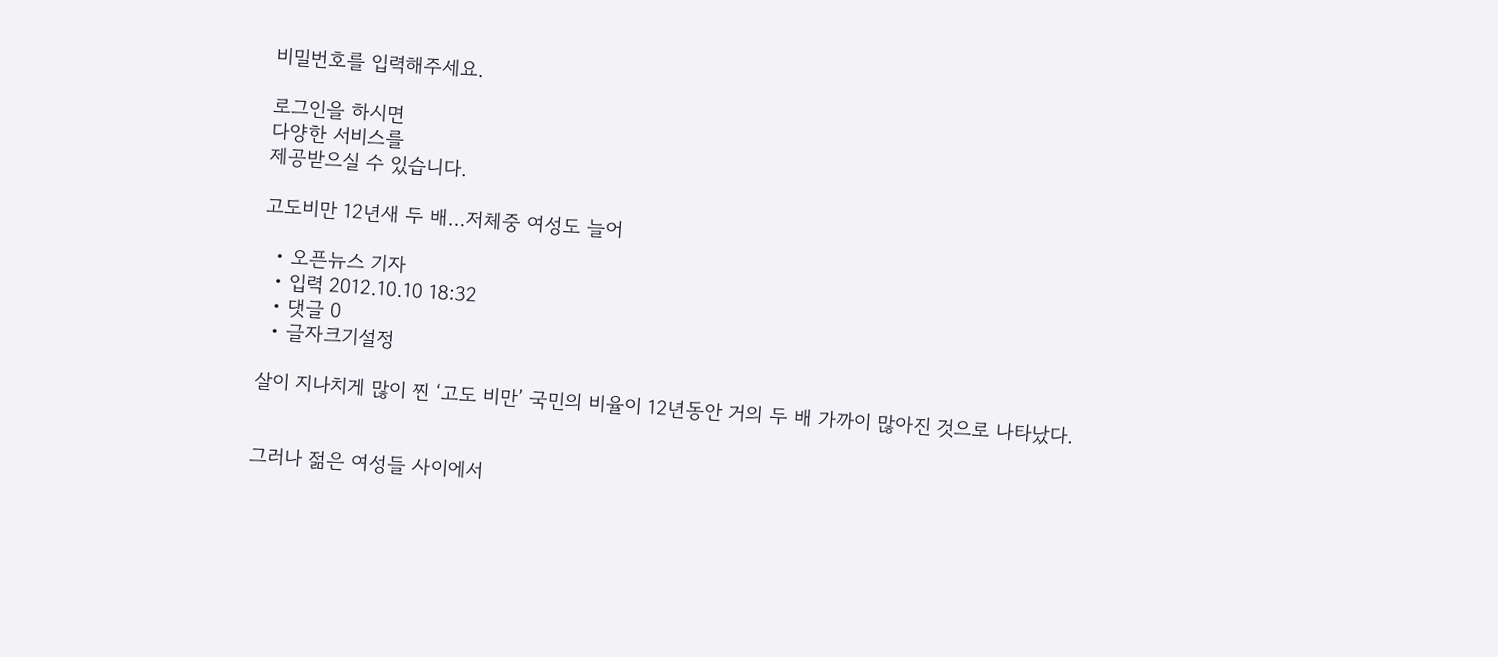비밀번호를 입력해주세요.

로그인을 하시면
다양한 서비스를
제공받으실 수 있습니다.

고도비만 12년새 두 배…저체중 여성도 늘어

  • 오픈뉴스 기자
  • 입력 2012.10.10 18:32
  • 댓글 0
  • 글자크기설정

살이 지나치게 많이 찐 ‘고도 비만’ 국민의 비율이 12년동안 거의 두 배 가까이 많아진 것으로 나타났다.


그러나 젊은 여성들 사이에서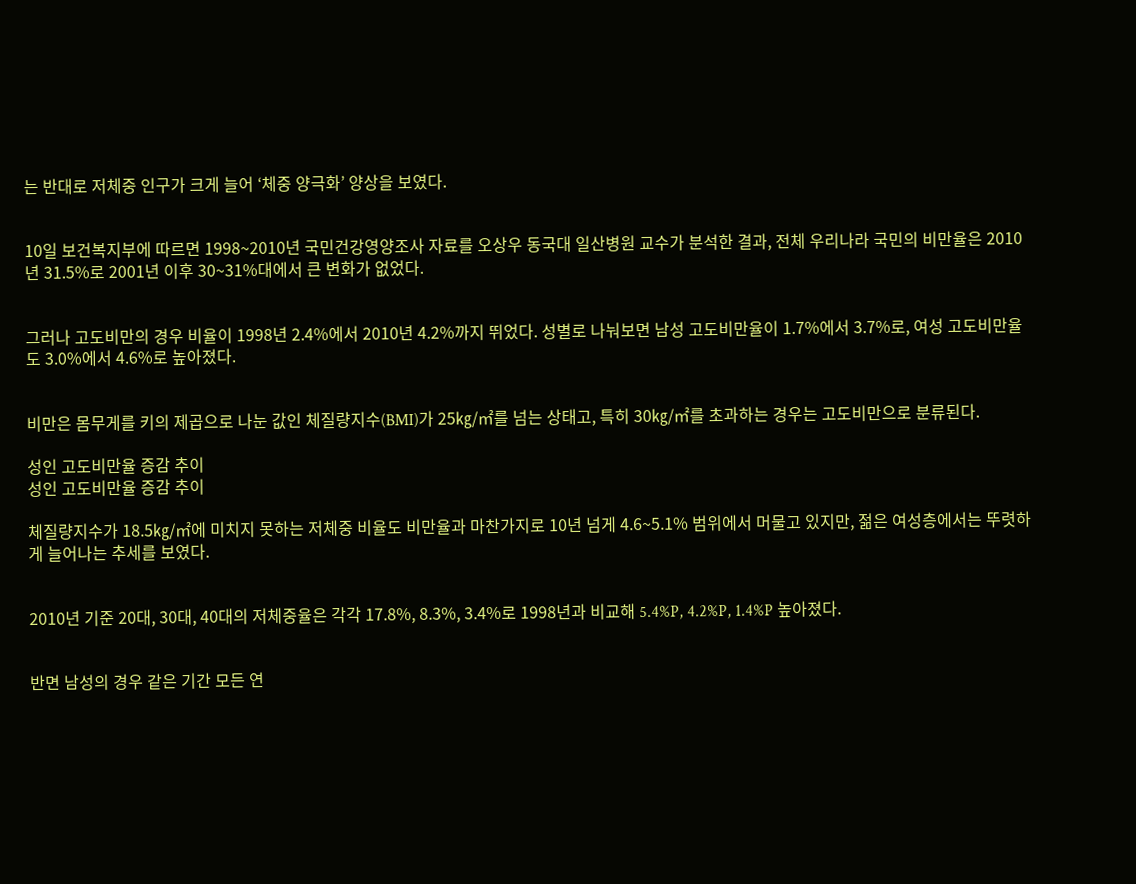는 반대로 저체중 인구가 크게 늘어 ‘체중 양극화’ 양상을 보였다.


10일 보건복지부에 따르면 1998~2010년 국민건강영양조사 자료를 오상우 동국대 일산병원 교수가 분석한 결과, 전체 우리나라 국민의 비만율은 2010년 31.5%로 2001년 이후 30~31%대에서 큰 변화가 없었다.


그러나 고도비만의 경우 비율이 1998년 2.4%에서 2010년 4.2%까지 뛰었다. 성별로 나눠보면 남성 고도비만율이 1.7%에서 3.7%로, 여성 고도비만율도 3.0%에서 4.6%로 높아졌다.


비만은 몸무게를 키의 제곱으로 나눈 값인 체질량지수(BMI)가 25㎏/㎡를 넘는 상태고, 특히 30㎏/㎡를 초과하는 경우는 고도비만으로 분류된다.

성인 고도비만율 증감 추이
성인 고도비만율 증감 추이

체질량지수가 18.5㎏/㎡에 미치지 못하는 저체중 비율도 비만율과 마찬가지로 10년 넘게 4.6~5.1% 범위에서 머물고 있지만, 젊은 여성층에서는 뚜렷하게 늘어나는 추세를 보였다.


2010년 기준 20대, 30대, 40대의 저체중율은 각각 17.8%, 8.3%, 3.4%로 1998년과 비교해 5.4%P, 4.2%P, 1.4%P 높아졌다.


반면 남성의 경우 같은 기간 모든 연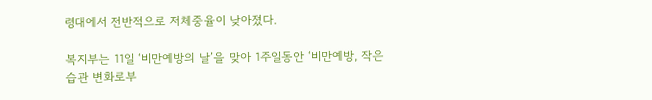령대에서 전반적으로 저체중율이 낮아졌다.

복지부는 11일 ‘비만예방의 날’을 맞아 1주일동안 ‘비만예방, 작은 습관 변화로부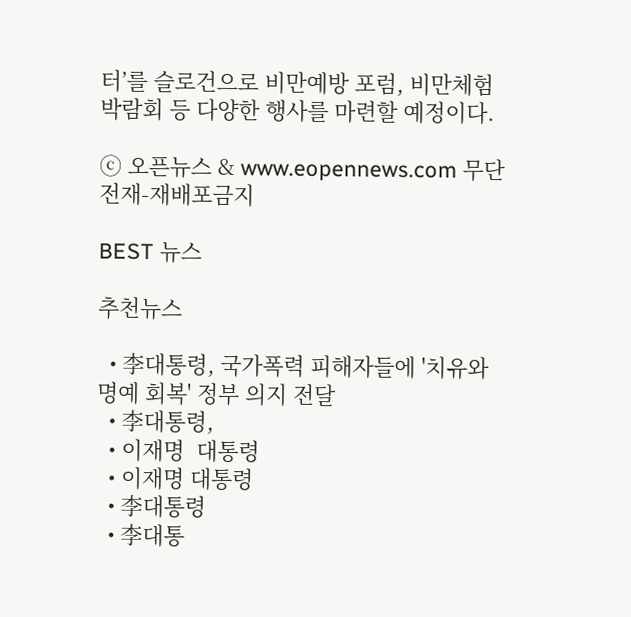터’를 슬로건으로 비만예방 포럼, 비만체험 박람회 등 다양한 행사를 마련할 예정이다.

ⓒ 오픈뉴스 & www.eopennews.com 무단전재-재배포금지

BEST 뉴스

추천뉴스

  • 李대통령, 국가폭력 피해자들에 '치유와 명예 회복' 정부 의지 전달
  • 李대통령,
  • 이재명  대통령
  • 이재명 대통령
  • 李대통령
  • 李대통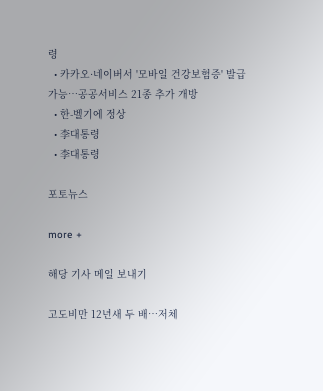령
  • 카카오·네이버서 '모바일 건강보험증' 발급 가능…공공서비스 21종 추가 개방
  • 한-벨기에 정상
  • 李대통령
  • 李대통령

포토뉴스

more +

해당 기사 메일 보내기

고도비만 12년새 두 배…저체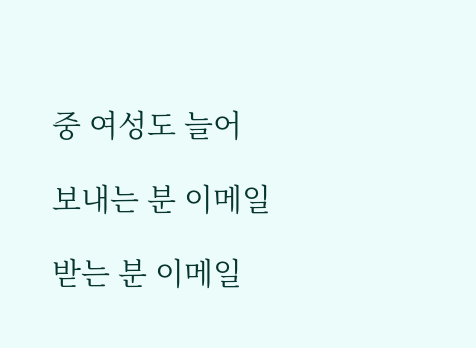중 여성도 늘어

보내는 분 이메일

받는 분 이메일